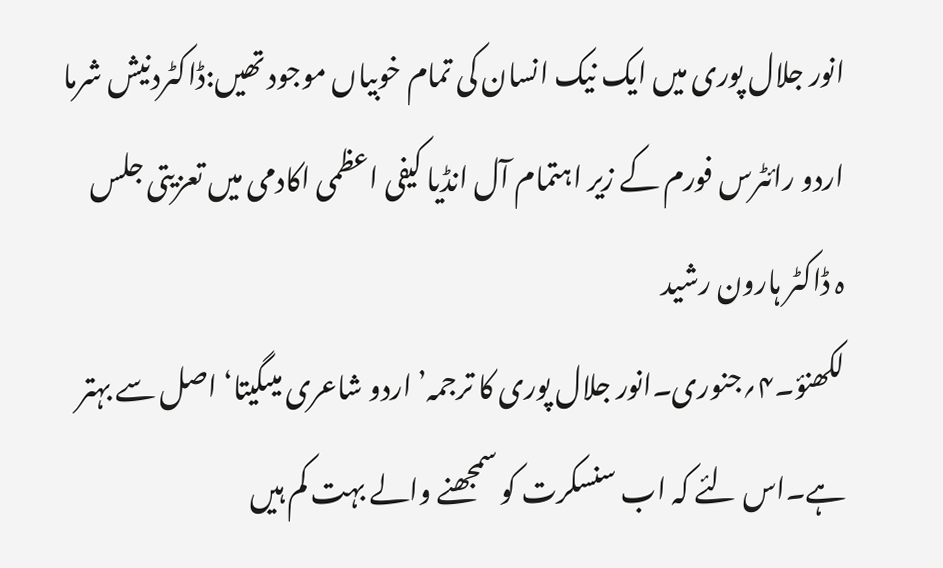انور جلال پوری میں ایک نیک انسان کی تمام خوبیاں موجود تھیں:ڈاکٹردنیش شرما
اردو رائٹرس فورم کے زیر اہتمام آل انڈیا کیفی اعظمی اکادمی میں تعزیتی جلس
ہ ڈاکٹر ہارون رشید
لکھنؤ۔۴؍جنوری۔انور جلال پوری کا ترجمہ’ اردو شاعری میںگیتا‘ اصل سے بہتر ہے۔اس لئے کہ اب سنسکرت کو سمجھنے والے بہت کم ہیں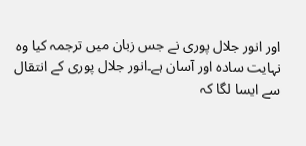اور انور جلال پوری نے جس زبان میں ترجمہ کیا وہ نہایت سادہ اور آسان ہے۔انور جلال پوری کے انتقال سے ایسا لگا کہ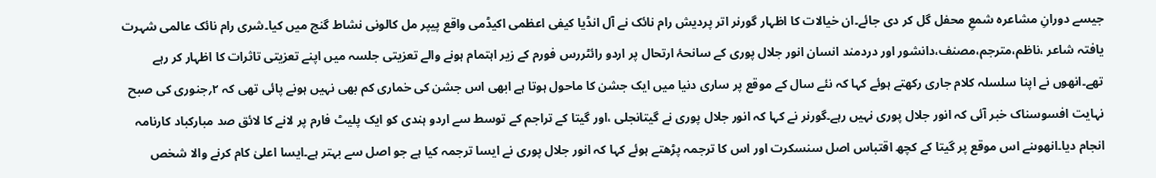جیسے دورانِ مشاعرہ شمعِ محفل گل کر دی جائے۔ان خیالات کا اظہار گورنر اتر پردیش رام نائک نے آل انڈیا کیفی اعظمی اکیڈمی واقع پیپر مل کالونی نشاط گنج میں کیا۔شری رام نائک عالمی شہرت یافتہ شاعر ،ناظم،مترجم،مصنف،دانشور اور دردمند انسان انور جلال پوری کے سانحۂ ارتحال پر اردو رائٹررس فورم کے زیر اہتمام ہونے والے تعزیتی جلسہ میں اپنے تعزیتی تاثرات کا اظہار کر رہے تھے۔انھوں نے اپنا سلسلہ کلام جاری رکھتے ہوئے کہا کہ نئے سال کے موقع پر ساری دنیا میں ایک جشن کا ماحول ہوتا ہے ابھی اس جشن کی خماری کم بھی نہیں ہونے پائی تھی کہ ۲؍جنوری کی صبح نہایت افسوسناک خبر آئی کہ انور جلال پوری نہیں رہے۔گورنر نے کہا کہ انور جلال پوری نے گیتانجلی ،اور گیتا کے تراجم کے توسط سے اردو ہندی کو ایک پلیٹ فارم پر لانے کا لائق صد مبارکباد کارنامہ انجام دیا۔انھوںنے اس موقع پر گیتا کے کچھ اقتباس اصل سنسکرت اور اس کا ترجمہ پڑھتے ہوئے کہا کہ انور جلال پوری نے ایسا ترجمہ کیا ہے جو اصل سے بہتر ہے۔ایسا اعلیٰ کام کرنے والا شخص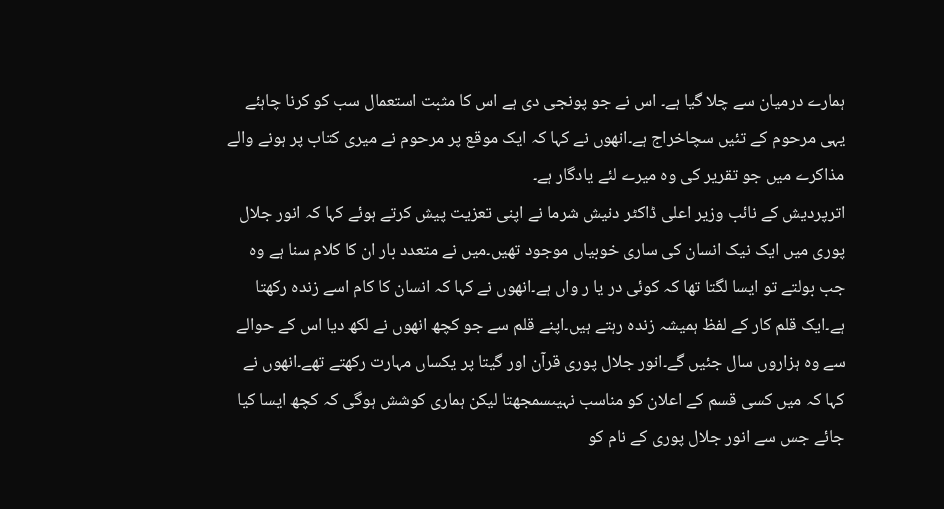ہمارے درمیان سے چلا گیا ہے۔ اس نے جو پونجی دی ہے اس کا مثبت استعمال سب کو کرنا چاہئے یہی مرحوم کے تئیں سچاخراج ہے۔انھوں نے کہا کہ ایک موقع پر مرحوم نے میری کتاب پر ہونے والے مذاکرے میں جو تقریر کی وہ میرے لئے یادگار ہے۔
اترپردیش کے نائب وزیر اعلی ڈاکٹر دنیش شرما نے اپنی تعزیت پیش کرتے ہوئے کہا کہ انور جلال پوری میں ایک نیک انسان کی ساری خوبیاں موجود تھیں۔میں نے متعدد بار ان کا کلام سنا ہے وہ جب بولتے تو ایسا لگتا تھا کہ کوئی در یا ر واں ہے۔انھوں نے کہا کہ انسان کا کام اسے زندہ رکھتا ہے۔ایک قلم کار کے لفظ ہمیشہ زندہ رہتے ہیں۔اپنے قلم سے جو کچھ انھوں نے لکھ دیا اس کے حوالے سے وہ ہزاروں سال جئیں گے۔انور جلال پوری قرآن اور گیتا پر یکساں مہارت رکھتے تھے۔انھوں نے کہا کہ میں کسی قسم کے اعلان کو مناسب نہیںسمجھتا لیکن ہماری کوشش ہوگی کہ کچھ ایسا کیا جائے جس سے انور جلال پوری کے نام کو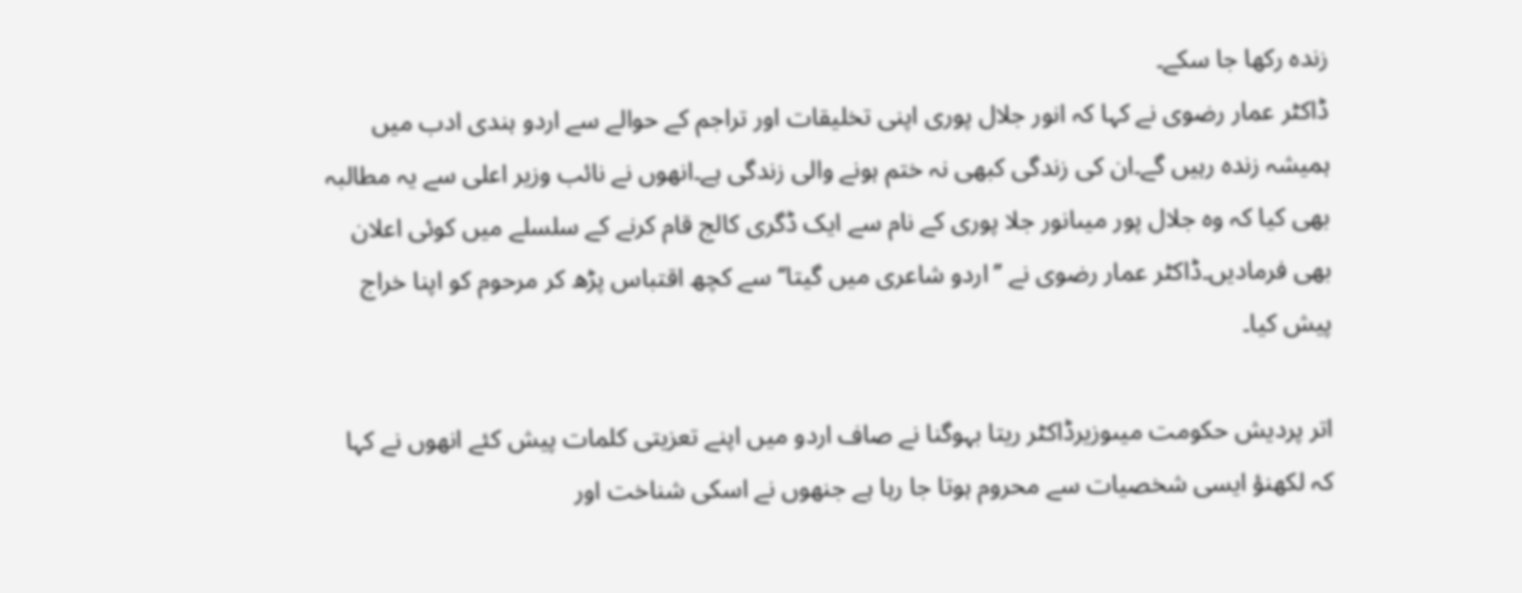زندہ رکھا جا سکے۔
ڈاکٹر عمار رضوی نے کہا کہ انور جلال پوری اپنی تخلیقات اور تراجم کے حوالے سے اردو ہندی ادب میں ہمیشہ زندہ رہیں گے۔ان کی زندگی کبھی نہ ختم ہونے والی زندگی ہے۔انھوں نے نائب وزیر اعلی سے یہ مطالبہ بھی کیا کہ وہ جلال پور میںانور جلا پوری کے نام سے ایک ڈگری کالج قام کرنے کے سلسلے میں کوئی اعلان بھی فرمادیں۔ڈاکٹر عمار رضوی نے ’’اردو شاعری میں گیتا‘‘ سے کچھ اقتباس پڑھ کر مرحوم کو اپنا خراج پیش کیا۔

اتر پردیش حکومت میںوزیرڈاکٹر ریتا بہوگنا نے صاف اردو میں اپنے تعزیتی کلمات پیش کئے انھوں نے کہا کہ لکھنؤ ایسی شخصیات سے محروم ہوتا جا رہا ہے جنھوں نے اسکی شناخت اور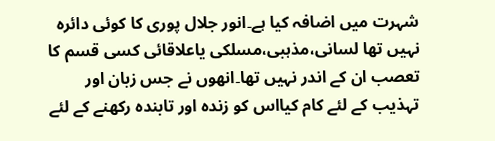شہرت میں اضافہ کیا ہے۔انور جلال پوری کا کوئی دائرہ نہیں تھا لسانی،مذہبی،مسلکی یاعلاقائی کسی قسم کا تعصب ان کے اندر نہیں تھا۔انھوں نے جس زبان اور تہذیب کے لئے کام کیااس کو زندہ اور تابندہ رکھنے کے لئے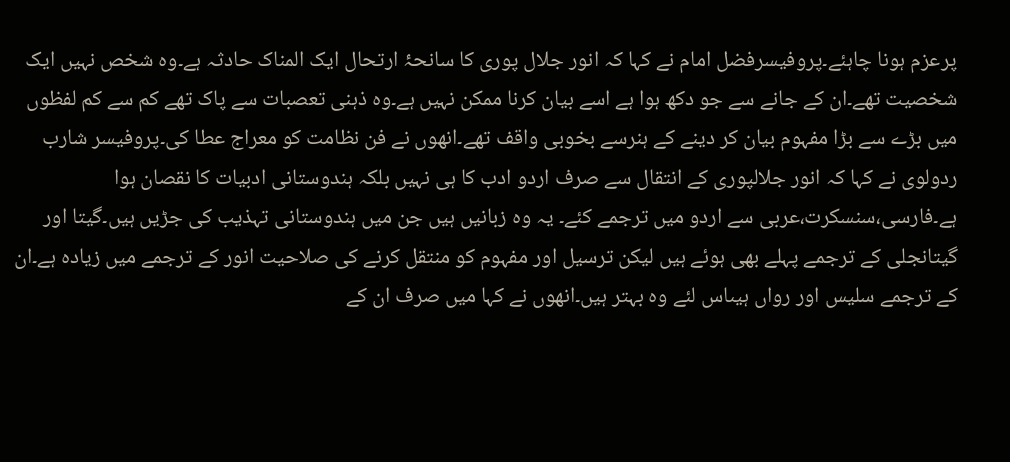پرعزم ہونا چاہئے۔پروفیسرفضل امام نے کہا کہ انور جلال پوری کا سانحۂ ارتحال ایک المناک حادثہ ہے۔وہ شخص نہیں ایک شخصیت تھے۔ان کے جانے سے جو دکھ ہوا ہے اسے بیان کرنا ممکن نہیں ہے۔وہ ذہنی تعصبات سے پاک تھے کم سے کم لفظوں میں بڑے سے بڑا مفہوم بیان کر دینے کے ہنرسے بخوبی واقف تھے۔انھوں نے فن نظامت کو معراج عطا کی۔پروفیسر شارب ردولوی نے کہا کہ انور جلالپوری کے انتقال سے صرف اردو ادب کا ہی نہیں بلکہ ہندوستانی ادبیات کا نقصان ہوا ہے۔فارسی،سنسکرت،عربی سے اردو میں ترجمے کئے۔ یہ وہ زبانیں ہیں جن میں ہندوستانی تہذیب کی جڑیں ہیں۔گیتا اور گیتانجلی کے ترجمے پہلے بھی ہوئے ہیں لیکن ترسیل اور مفہوم کو منتقل کرنے کی صلاحیت انور کے ترجمے میں زیادہ ہے۔ان کے ترجمے سلیس اور رواں ہیںاس لئے وہ بہتر ہیں۔انھوں نے کہا میں صرف ان کے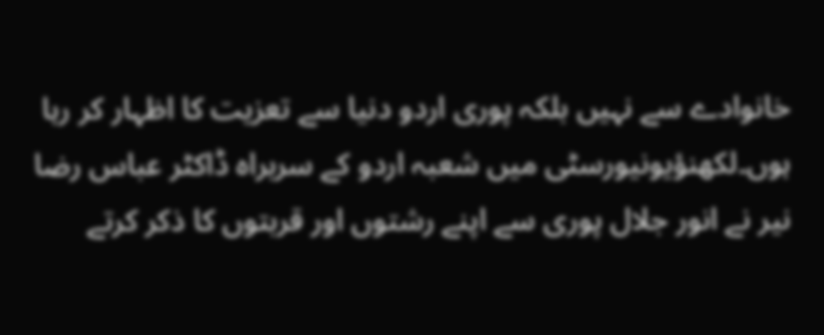خانوادے سے نہیں بلکہ پوری اردو دنیا سے تعزیت کا اظہار کر رہا ہوں۔لکھنؤیونیورسٹی میں شعبہ اردو کے سربراہ ڈاکٹر عباس رضا نیر نے انور جلال پوری سے اپنے رشتوں اور قربتوں کا ذکر کرتے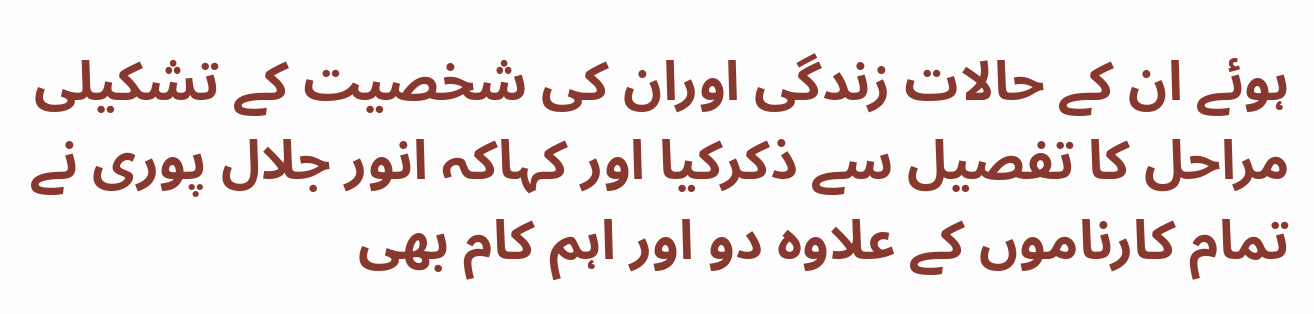ہوئے ان کے حالات زندگی اوران کی شخصیت کے تشکیلی مراحل کا تفصیل سے ذکرکیا اور کہاکہ انور جلال پوری نے تمام کارناموں کے علاوہ دو اور اہم کام بھی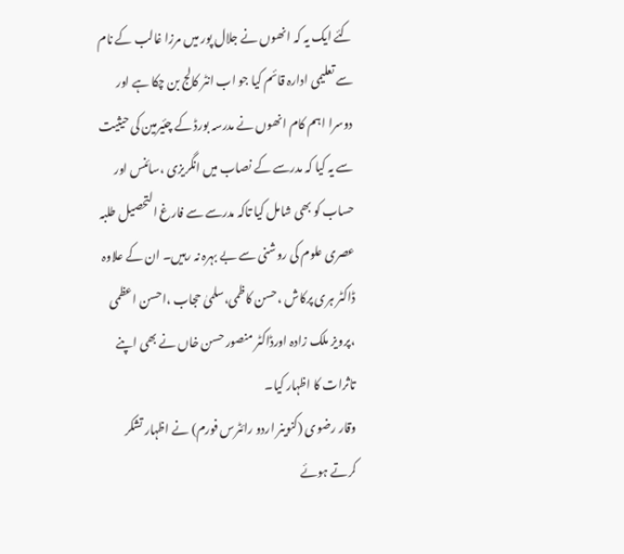کئے ایک یہ کہ انھوں نے جلال پور میں مرزا غالب کے نام سے تعلیمی ادارہ قائم کیا جو اب انٹر کالج بن چکا ہے اور دوسرا اہم کام انھوں نے مدرسہ بورڈ کے چئیرمین کی حیثیت سے یہ کیا کہ مدرسے کے نصاب میں انگریزی ،سائنس اور حساب کو بھی شامل کیا تاکہ مدرسے سے فارغ التحصیل طلبہ عصری علوم کی روشنی سے بے بہرہ نہ رہیں۔ ان کے علاوہ ڈاکٹر ہری پرکاش ،حسن کاظمی،سلمیٰ حجاب ،احسن اعظمی ،پرویز ملک زادہ اورڈاکٹر منصور حسن خاں نے بھی اپنے تاثرات کا اظہار کیا۔
وقار رضوی (کنوینر اردو رائٹرس فورم) نے اظہار تشکر کرتے ہوئے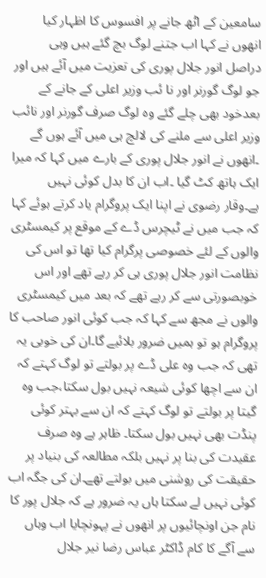سامعین کے اٹھ جانے پر افسوس کا اظہار کیا انھوں نے کہا اب جتنے لوگ بچ گئے ہیں وہی دراصل انور جلال پوری کی تعزیت میں آئے ہیں اور جو لوگ گورنر اور نا ئب وزیر اعلی کے جانے کے بعدخود بھی چلے گئے وہ لوگ صرف گورنر اور نائب وزیر اعلی سے ملنے کی لالچ ہی میں آئے ہوں گے ۔انھوں نے انور جلال پوری کے بارے میں کہا کہ میرا ایک ہاتھ کٹ گیا ۔اب ان کا بدل کوئی نہیں ہے۔وقار رضوی نے اپنا ایک پروگرام یاد کرتے ہوئے کہا کہ جب میں نے ٹیچرس ڈے کے موقع پر کیمسٹری والوں کے لئے خصوصی پرگرام کیا تھا تو اس کی نظامت انور جلال پوری ہی کر رہے تھے اور اس خوبصورتی سے کر رہے تھے کہ بعد میں کیمسٹری والوں نے مجھ سے کہا کہ جب کوئی انور صاحب کا پروگرام ہو تو ہمیں ضرور بلائیے گا۔ان کی خوبی یہ تھی کہ جب وہ علی ڈے پر بولتے تو لوگ کہتے کہ ان سے اچھا کوئی شیعہ نہیں بول سکتا،جب وہ گیتا پر بولتے تو لوگ کہتے کہ ان سے بہتر کوئی پنڈت بھی نہیں بول سکتا۔ ظاہر ہے وہ صرف عقیدت کی بنا پر نہیں بلکہ مطالعہ کی بنیاد پر حقیقت کی روشنی میں بولتے تھے۔ان کی جگہ اب کوئی نہیں لے سکتا ہاں یہ ضرور ہے کہ جلال پور کا نام جن اونچائیوں پر انھوں نے پہونچایا اب وہاں سے آگے کا کام ڈاکٹر عباس رضا نیر جلال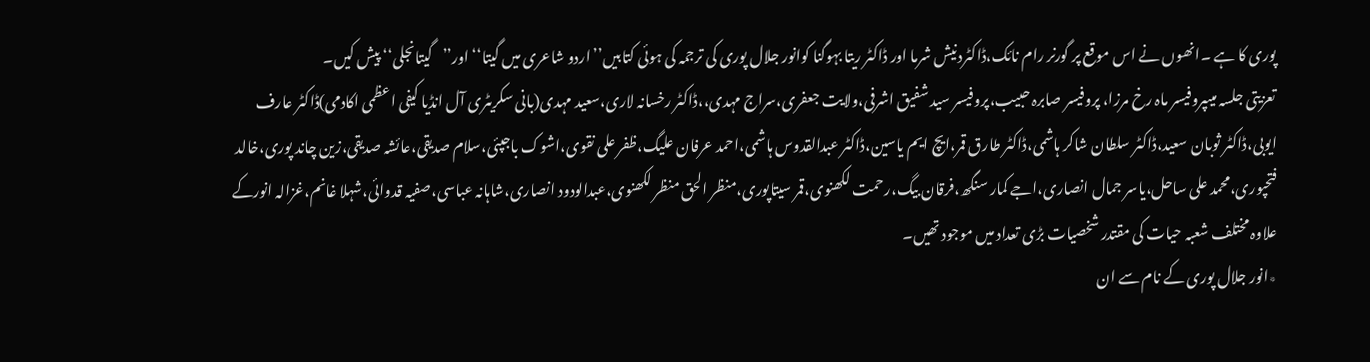پوری کا ہے ۔انھوں نے اس موقع پر گورنر رام نائک،ڈاکٹردنیش شرما اور ڈاکٹر ریتا بہوگنا کوانور جلال پوری کی ترجمہ کی ہوئی کتابیں’’اردو شاعری میں گیتا‘‘اور’’گیتانجلی‘‘ پیش کیں۔
تعزیتی جلسہ میںپروفیسر ماہ رخ مرزا، پروفیسر صابرہ حبیب،پروفیسر سید شفیق اشرفی،ولایت جعفری،سراج مہدی،،ڈاکٹر رخسانہ لاری،سعید مہدی(بانی سکریٹری آل انڈیا کیفی اعظمی اکادمی)ڈاکٹر عارف ایوبی،ڈاکٹر ثوبان سعید،ڈاکٹر سلطان شاکر ہاشمی،ڈاکٹر طارق قمر،ایچ ایم یاسین،ڈاکٹر عبدالقدوس ہاشمی،احمد عرفان علیگ،ظفر علی نقوی،اشوک باجپئی،سلام صدیقی،عائشہ صدیقی،زین چاند پوری،خالد فتحپوری،محمد علی ساحل،یاسر جمال انصاری،اجے کمار سنگھ،فرقان بیگ،رحمت لکھنوی،قمر سیتاپوری،منظر الحق منظر لکھنوی،عبدالودود انصاری،شاہانہ عباسی،صفیہ قدوائی،شہلا غانم،غزالہ انورکے علاوہ مختلف شعبہ حیات کی مقتدر شخصیات بڑی تعداد میں موجود تھیں۔
٭انور جلال پوری کے نام سے ان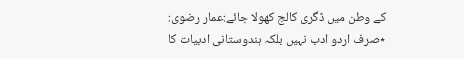کے وطن میں ڈگری کالج کھولا جائے:عمار رضوی:
٭صرف اردو ادب نہیں بلکہ ہندوستانی ادبیات کا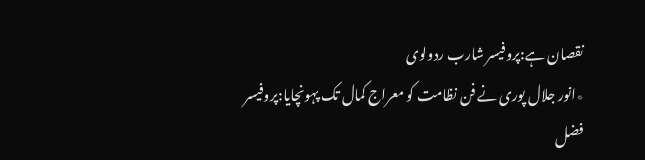نقصان ہے:پروفیسر شارب ردولوی
٭انور جلال پوری نے فن نظامت کو معراج کمال تک پہونچایا:پروفیسر فضل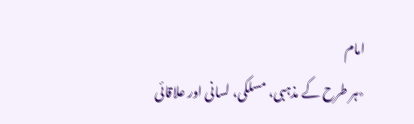امام
٭ہر طرح کے مذہبی، مسلکی، لسانی اور علاقائی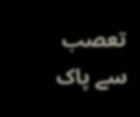تعصب سے پاک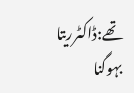تھے:ڈاکٹرریتا بہوگنا